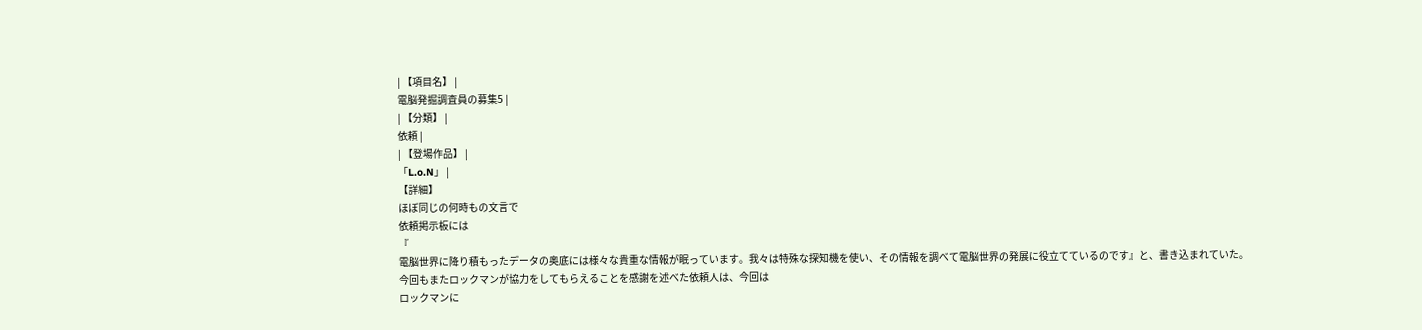| 【項目名】 |
電脳発掘調査員の募集5 |
| 【分類】 |
依頼 |
| 【登場作品】 |
「L.o.N」 |
【詳細】
ほぼ同じの何時もの文言で
依頼掲示板には
『
電脳世界に降り積もったデータの奥底には様々な貴重な情報が眠っています。我々は特殊な探知機を使い、その情報を調べて電脳世界の発展に役立てているのです』と、書き込まれていた。
今回もまたロックマンが協力をしてもらえることを感謝を述べた依頼人は、今回は
ロックマンに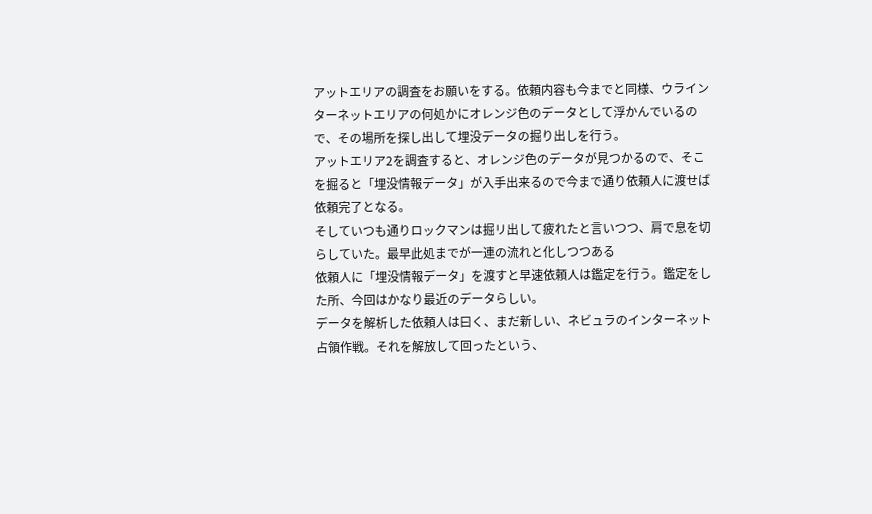アットエリアの調査をお願いをする。依頼内容も今までと同様、ウラインターネットエリアの何処かにオレンジ色のデータとして浮かんでいるので、その場所を探し出して埋没データの掘り出しを行う。
アットエリア2を調査すると、オレンジ色のデータが見つかるので、そこを掘ると「埋没情報データ」が入手出来るので今まで通り依頼人に渡せば依頼完了となる。
そしていつも通りロックマンは掘リ出して疲れたと言いつつ、肩で息を切らしていた。最早此処までが一連の流れと化しつつある
依頼人に「埋没情報データ」を渡すと早速依頼人は鑑定を行う。鑑定をした所、今回はかなり最近のデータらしい。
データを解析した依頼人は曰く、まだ新しい、ネビュラのインターネット占領作戦。それを解放して回ったという、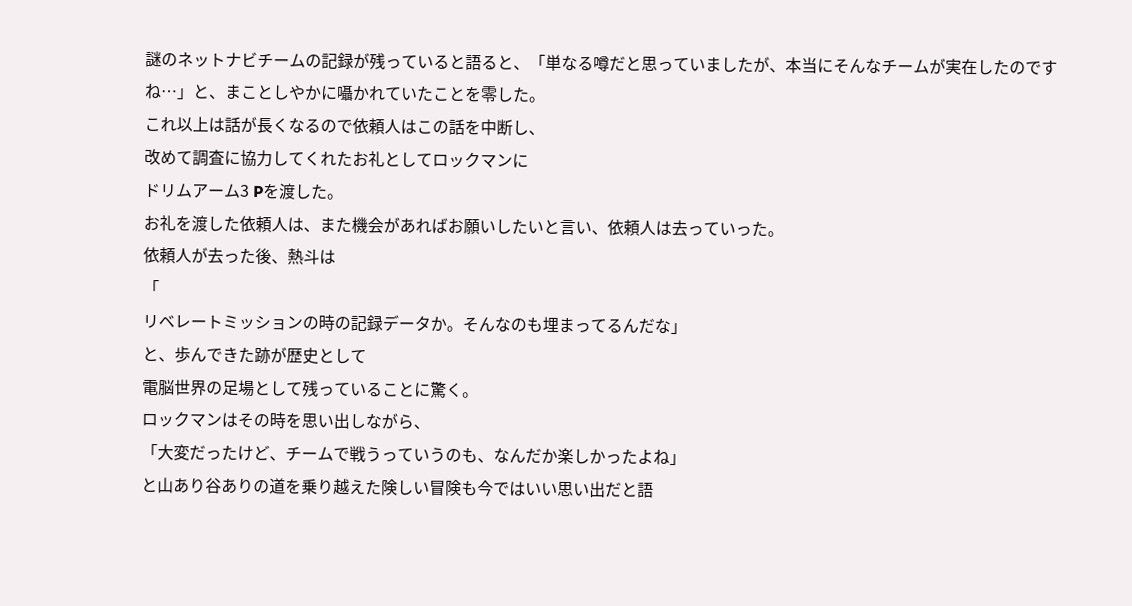謎のネットナビチームの記録が残っていると語ると、「単なる噂だと思っていましたが、本当にそんなチームが実在したのですね…」と、まことしやかに囁かれていたことを零した。
これ以上は話が長くなるので依頼人はこの話を中断し、
改めて調査に協力してくれたお礼としてロックマンに
ドリムアーム3 Pを渡した。
お礼を渡した依頼人は、また機会があればお願いしたいと言い、依頼人は去っていった。
依頼人が去った後、熱斗は
「
リベレートミッションの時の記録データか。そんなのも埋まってるんだな」
と、歩んできた跡が歴史として
電脳世界の足場として残っていることに驚く。
ロックマンはその時を思い出しながら、
「大変だったけど、チームで戦うっていうのも、なんだか楽しかったよね」
と山あり谷ありの道を乗り越えた険しい冒険も今ではいい思い出だと語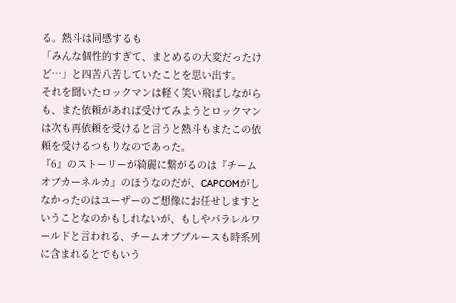る。熱斗は同感するも
「みんな個性的すぎて、まとめるの大変だったけど…」と四苦八苦していたことを思い出す。
それを聞いたロックマンは軽く笑い飛ばしながらも、また依頼があれば受けてみようとロックマンは次も再依頼を受けると言うと熱斗もまたこの依頼を受けるつもりなのであった。
『6』のストーリーが綺麗に繋がるのは『チームオブカーネルカ』のほうなのだが、CAPCOMがしなかったのはユーザーのご想像にお任せしますということなのかもしれないが、もしやパラレルワールドと言われる、チームオブブルースも時系列に含まれるとでもいう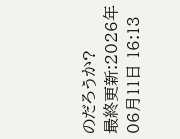のだろうか?
最終更新:2026年06月11日 16:13